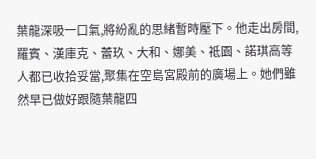葉龍深吸一口氣,將紛亂的思緒暫時壓下。他走出房間,羅賓、漢庫克、蕾玖、大和、娜美、祗園、諾琪高等人都已收拾妥當,聚集在空島宮殿前的廣場上。她們雖然早已做好跟隨葉龍四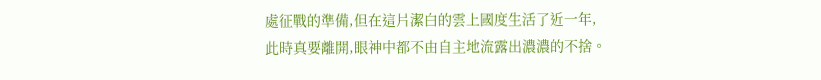處征戰的準備,但在這片潔白的雲上國度生活了近一年,此時真要離開,眼神中都不由自主地流露出濃濃的不捨。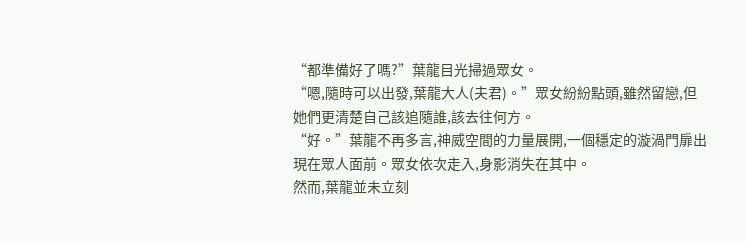“都準備好了嗎?”葉龍目光掃過眾女。
“嗯,隨時可以出發,葉龍大人(夫君)。”眾女紛紛點頭,雖然留戀,但她們更清楚自己該追隨誰,該去往何方。
“好。”葉龍不再多言,神威空間的力量展開,一個穩定的漩渦門扉出現在眾人面前。眾女依次走入,身影消失在其中。
然而,葉龍並未立刻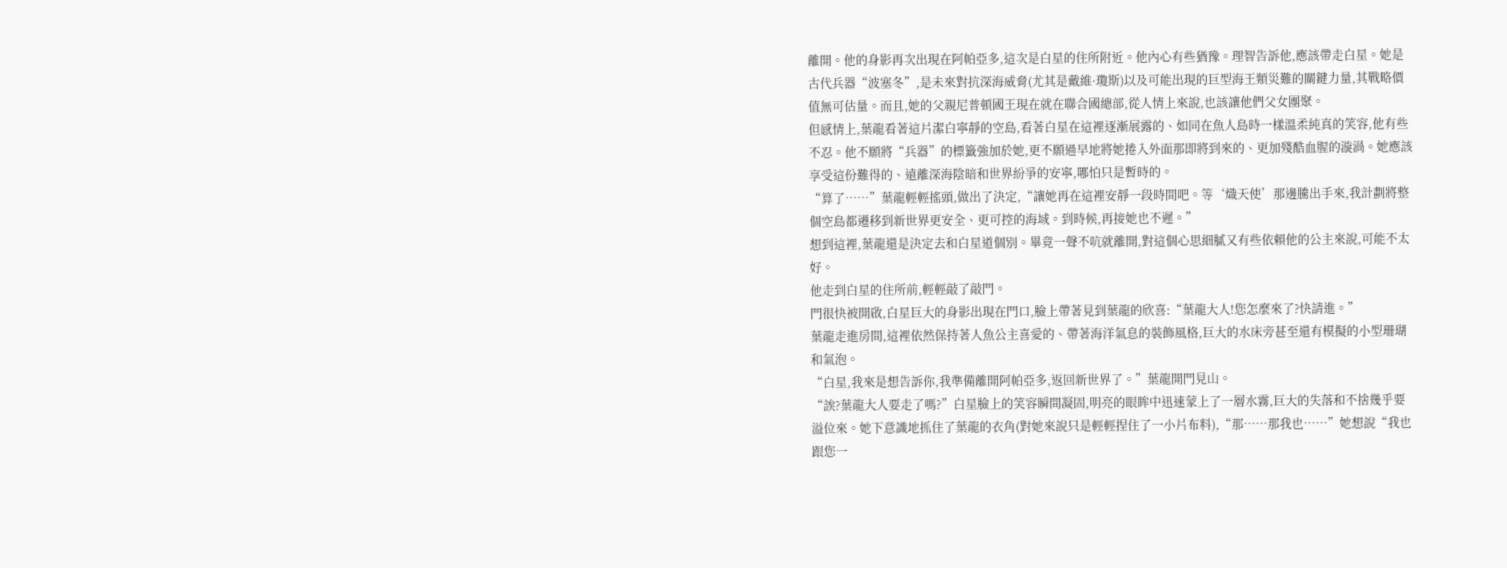離開。他的身影再次出現在阿帕亞多,這次是白星的住所附近。他內心有些猶豫。理智告訴他,應該帶走白星。她是古代兵器“波塞冬”,是未來對抗深海威脅(尤其是戴維·瓊斯)以及可能出現的巨型海王類災難的關鍵力量,其戰略價值無可估量。而且,她的父親尼普頓國王現在就在聯合國總部,從人情上來說,也該讓他們父女團聚。
但感情上,葉龍看著這片潔白寧靜的空島,看著白星在這裡逐漸展露的、如同在魚人島時一樣溫柔純真的笑容,他有些不忍。他不願將“兵器”的標籤強加於她,更不願過早地將她捲入外面那即將到來的、更加殘酷血腥的漩渦。她應該享受這份難得的、遠離深海陰暗和世界紛爭的安寧,哪怕只是暫時的。
“算了……”葉龍輕輕搖頭,做出了決定,“讓她再在這裡安靜一段時間吧。等‘熾天使’那邊騰出手來,我計劃將整個空島都遷移到新世界更安全、更可控的海域。到時候,再接她也不遲。”
想到這裡,葉龍還是決定去和白星道個別。畢竟一聲不吭就離開,對這個心思細膩又有些依賴他的公主來說,可能不太好。
他走到白星的住所前,輕輕敲了敲門。
門很快被開啟,白星巨大的身影出現在門口,臉上帶著見到葉龍的欣喜:“葉龍大人!您怎麼來了?快請進。”
葉龍走進房間,這裡依然保持著人魚公主喜愛的、帶著海洋氣息的裝飾風格,巨大的水床旁甚至還有模擬的小型珊瑚和氣泡。
“白星,我來是想告訴你,我準備離開阿帕亞多,返回新世界了。”葉龍開門見山。
“誒?葉龍大人要走了嗎?”白星臉上的笑容瞬間凝固,明亮的眼眸中迅速蒙上了一層水霧,巨大的失落和不捨幾乎要溢位來。她下意識地抓住了葉龍的衣角(對她來說只是輕輕捏住了一小片布料),“那……那我也……”她想說“我也跟您一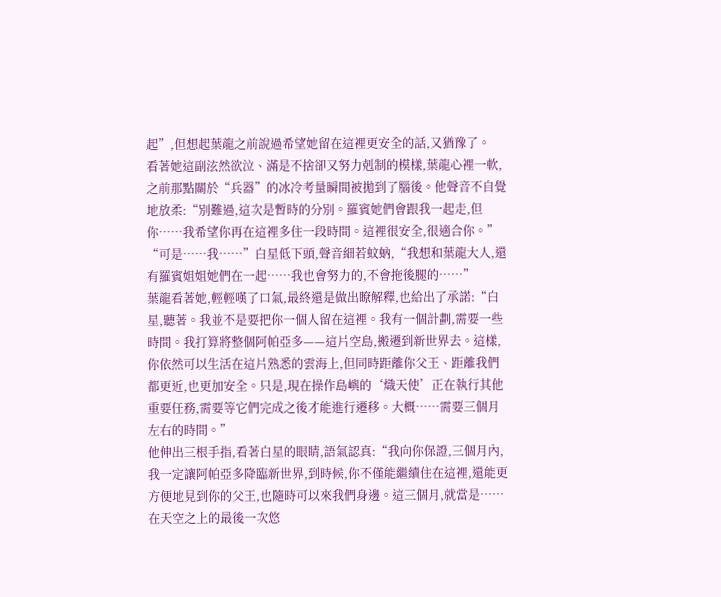起”,但想起葉龍之前說過希望她留在這裡更安全的話,又猶豫了。
看著她這副泫然欲泣、滿是不捨卻又努力剋制的模樣,葉龍心裡一軟,之前那點關於“兵器”的冰冷考量瞬間被拋到了腦後。他聲音不自覺地放柔:“別難過,這次是暫時的分別。羅賓她們會跟我一起走,但你……我希望你再在這裡多住一段時間。這裡很安全,很適合你。”
“可是……我……”白星低下頭,聲音細若蚊蚋,“我想和葉龍大人,還有羅賓姐姐她們在一起……我也會努力的,不會拖後腿的……”
葉龍看著她,輕輕嘆了口氣,最終還是做出瞭解釋,也給出了承諾:“白星,聽著。我並不是要把你一個人留在這裡。我有一個計劃,需要一些時間。我打算將整個阿帕亞多——這片空島,搬遷到新世界去。這樣,你依然可以生活在這片熟悉的雲海上,但同時距離你父王、距離我們都更近,也更加安全。只是,現在操作島嶼的‘熾天使’正在執行其他重要任務,需要等它們完成之後才能進行遷移。大概……需要三個月左右的時間。”
他伸出三根手指,看著白星的眼睛,語氣認真:“我向你保證,三個月內,我一定讓阿帕亞多降臨新世界,到時候,你不僅能繼續住在這裡,還能更方便地見到你的父王,也隨時可以來我們身邊。這三個月,就當是……在天空之上的最後一次悠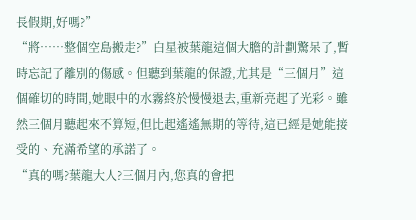長假期,好嗎?”
“將……整個空島搬走?”白星被葉龍這個大膽的計劃驚呆了,暫時忘記了離別的傷感。但聽到葉龍的保證,尤其是“三個月”這個確切的時間,她眼中的水霧終於慢慢退去,重新亮起了光彩。雖然三個月聽起來不算短,但比起遙遙無期的等待,這已經是她能接受的、充滿希望的承諾了。
“真的嗎?葉龍大人?三個月內,您真的會把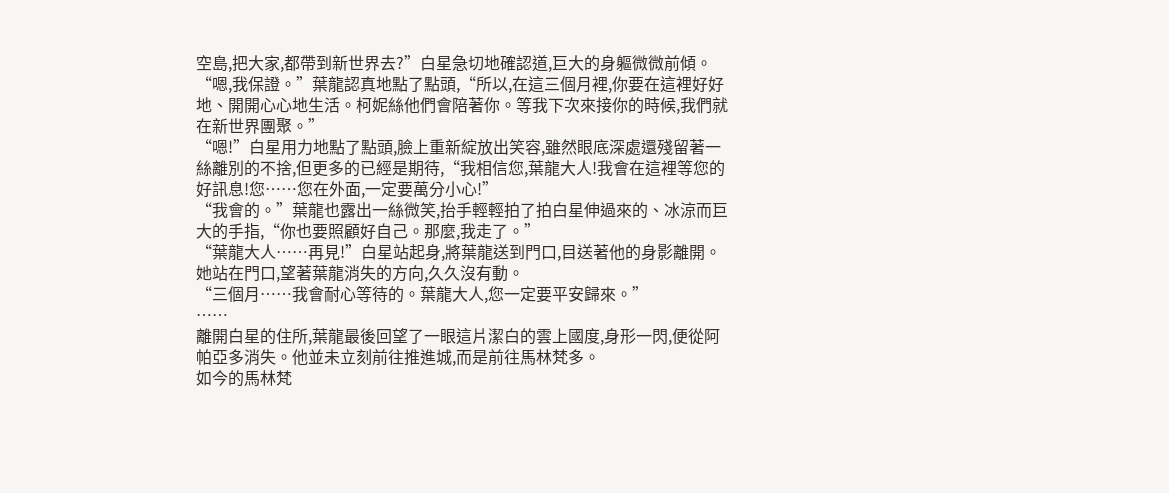空島,把大家,都帶到新世界去?”白星急切地確認道,巨大的身軀微微前傾。
“嗯,我保證。”葉龍認真地點了點頭,“所以,在這三個月裡,你要在這裡好好地、開開心心地生活。柯妮絲他們會陪著你。等我下次來接你的時候,我們就在新世界團聚。”
“嗯!”白星用力地點了點頭,臉上重新綻放出笑容,雖然眼底深處還殘留著一絲離別的不捨,但更多的已經是期待,“我相信您,葉龍大人!我會在這裡等您的好訊息!您……您在外面,一定要萬分小心!”
“我會的。”葉龍也露出一絲微笑,抬手輕輕拍了拍白星伸過來的、冰涼而巨大的手指,“你也要照顧好自己。那麼,我走了。”
“葉龍大人……再見!”白星站起身,將葉龍送到門口,目送著他的身影離開。
她站在門口,望著葉龍消失的方向,久久沒有動。
“三個月……我會耐心等待的。葉龍大人,您一定要平安歸來。”
……
離開白星的住所,葉龍最後回望了一眼這片潔白的雲上國度,身形一閃,便從阿帕亞多消失。他並未立刻前往推進城,而是前往馬林梵多。
如今的馬林梵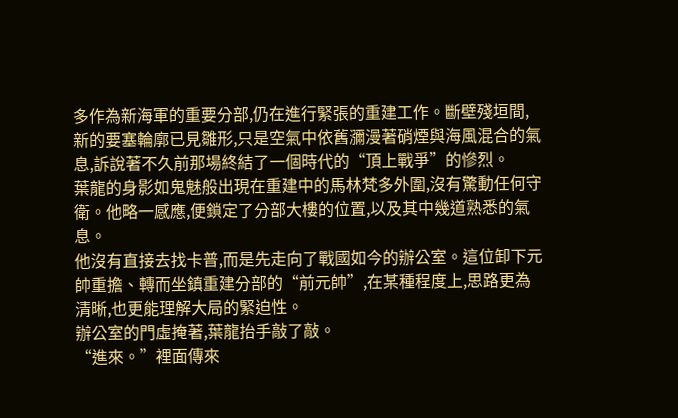多作為新海軍的重要分部,仍在進行緊張的重建工作。斷壁殘垣間,新的要塞輪廓已見雛形,只是空氣中依舊瀰漫著硝煙與海風混合的氣息,訴說著不久前那場終結了一個時代的“頂上戰爭”的慘烈。
葉龍的身影如鬼魅般出現在重建中的馬林梵多外圍,沒有驚動任何守衛。他略一感應,便鎖定了分部大樓的位置,以及其中幾道熟悉的氣息。
他沒有直接去找卡普,而是先走向了戰國如今的辦公室。這位卸下元帥重擔、轉而坐鎮重建分部的“前元帥”,在某種程度上,思路更為清晰,也更能理解大局的緊迫性。
辦公室的門虛掩著,葉龍抬手敲了敲。
“進來。”裡面傳來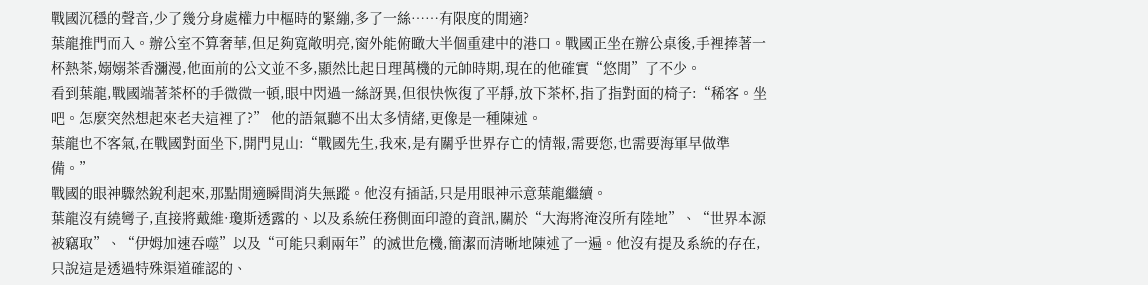戰國沉穩的聲音,少了幾分身處權力中樞時的緊繃,多了一絲……有限度的閒適?
葉龍推門而入。辦公室不算奢華,但足夠寬敞明亮,窗外能俯瞰大半個重建中的港口。戰國正坐在辦公桌後,手裡捧著一杯熱茶,嫋嫋茶香瀰漫,他面前的公文並不多,顯然比起日理萬機的元帥時期,現在的他確實“悠閒”了不少。
看到葉龍,戰國端著茶杯的手微微一頓,眼中閃過一絲訝異,但很快恢復了平靜,放下茶杯,指了指對面的椅子:“稀客。坐吧。怎麼突然想起來老夫這裡了?” 他的語氣聽不出太多情緒,更像是一種陳述。
葉龍也不客氣,在戰國對面坐下,開門見山:“戰國先生,我來,是有關乎世界存亡的情報,需要您,也需要海軍早做準備。”
戰國的眼神驟然銳利起來,那點閒適瞬間消失無蹤。他沒有插話,只是用眼神示意葉龍繼續。
葉龍沒有繞彎子,直接將戴維·瓊斯透露的、以及系統任務側面印證的資訊,關於“大海將淹沒所有陸地”、“世界本源被竊取”、“伊姆加速吞噬”以及“可能只剩兩年”的滅世危機,簡潔而清晰地陳述了一遍。他沒有提及系統的存在,只說這是透過特殊渠道確認的、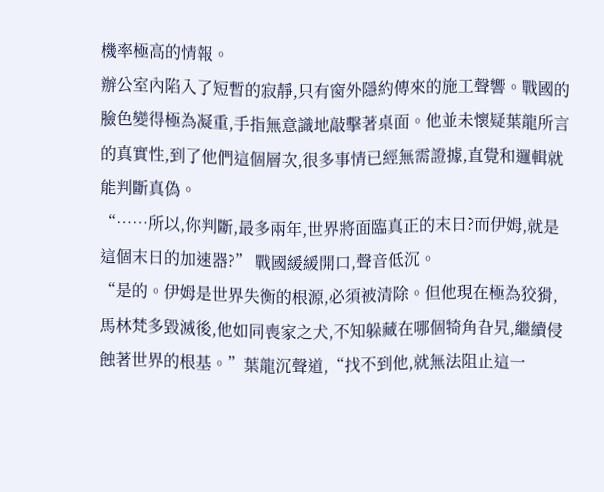機率極高的情報。
辦公室內陷入了短暫的寂靜,只有窗外隱約傳來的施工聲響。戰國的臉色變得極為凝重,手指無意識地敲擊著桌面。他並未懷疑葉龍所言的真實性,到了他們這個層次,很多事情已經無需證據,直覺和邏輯就能判斷真偽。
“……所以,你判斷,最多兩年,世界將面臨真正的末日?而伊姆,就是這個末日的加速器?” 戰國緩緩開口,聲音低沉。
“是的。伊姆是世界失衡的根源,必須被清除。但他現在極為狡猾,馬林梵多毀滅後,他如同喪家之犬,不知躲藏在哪個犄角旮旯,繼續侵蝕著世界的根基。”葉龍沉聲道,“找不到他,就無法阻止這一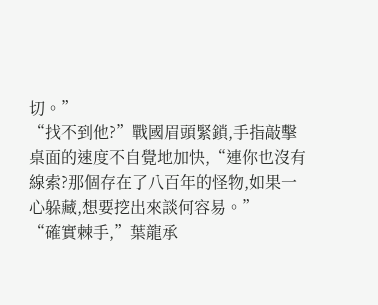切。”
“找不到他?”戰國眉頭緊鎖,手指敲擊桌面的速度不自覺地加快,“連你也沒有線索?那個存在了八百年的怪物,如果一心躲藏,想要挖出來談何容易。”
“確實棘手,”葉龍承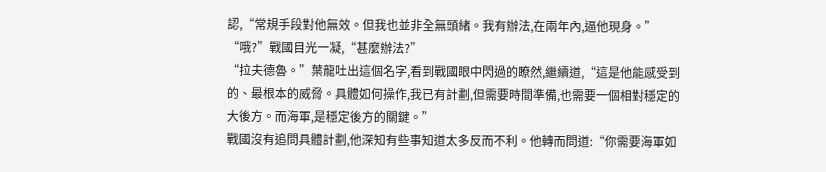認,“常規手段對他無效。但我也並非全無頭緒。我有辦法,在兩年內,逼他現身。”
“哦?”戰國目光一凝,“甚麼辦法?”
“拉夫德魯。”葉龍吐出這個名字,看到戰國眼中閃過的瞭然,繼續道,“這是他能感受到的、最根本的威脅。具體如何操作,我已有計劃,但需要時間準備,也需要一個相對穩定的大後方。而海軍,是穩定後方的關鍵。”
戰國沒有追問具體計劃,他深知有些事知道太多反而不利。他轉而問道:“你需要海軍如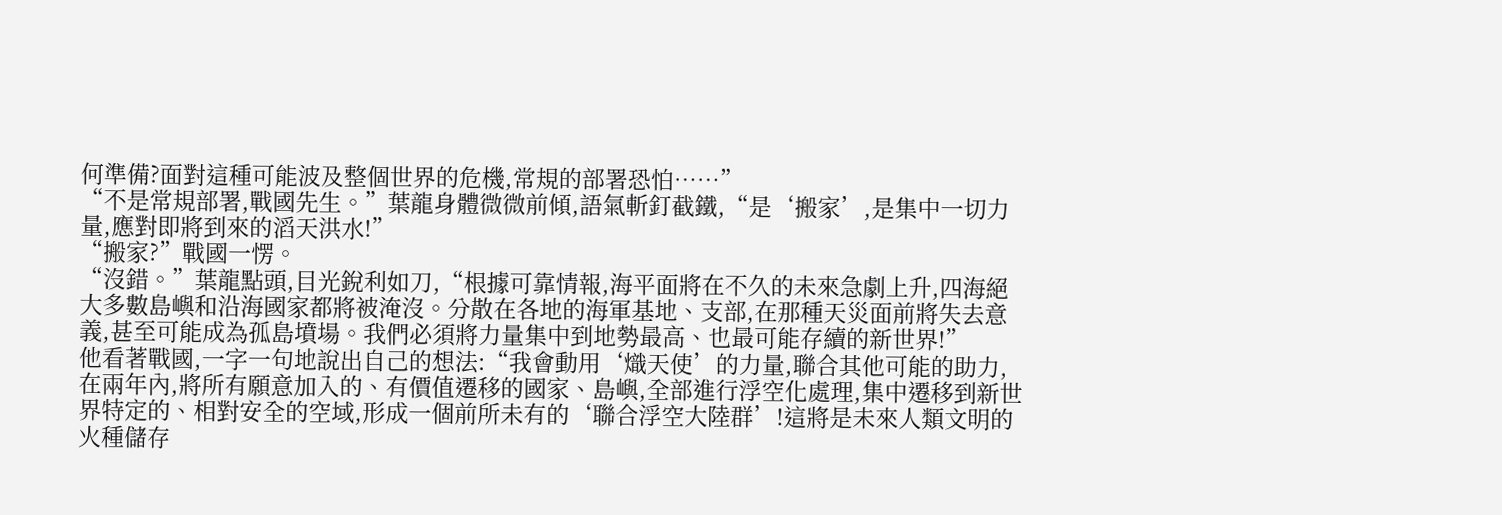何準備?面對這種可能波及整個世界的危機,常規的部署恐怕……”
“不是常規部署,戰國先生。”葉龍身體微微前傾,語氣斬釘截鐵,“是‘搬家’,是集中一切力量,應對即將到來的滔天洪水!”
“搬家?”戰國一愣。
“沒錯。”葉龍點頭,目光銳利如刀,“根據可靠情報,海平面將在不久的未來急劇上升,四海絕大多數島嶼和沿海國家都將被淹沒。分散在各地的海軍基地、支部,在那種天災面前將失去意義,甚至可能成為孤島墳場。我們必須將力量集中到地勢最高、也最可能存續的新世界!”
他看著戰國,一字一句地說出自己的想法:“我會動用‘熾天使’的力量,聯合其他可能的助力,在兩年內,將所有願意加入的、有價值遷移的國家、島嶼,全部進行浮空化處理,集中遷移到新世界特定的、相對安全的空域,形成一個前所未有的‘聯合浮空大陸群’!這將是未來人類文明的火種儲存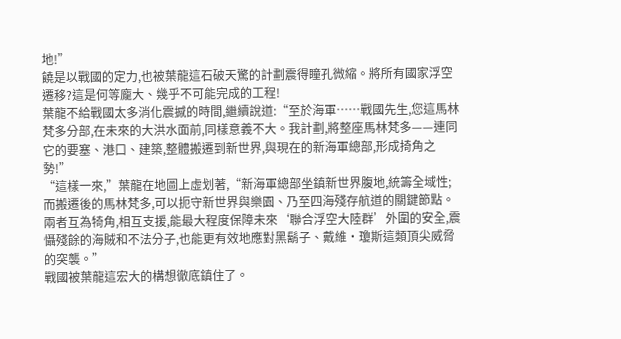地!”
饒是以戰國的定力,也被葉龍這石破天驚的計劃震得瞳孔微縮。將所有國家浮空遷移?這是何等龐大、幾乎不可能完成的工程!
葉龍不給戰國太多消化震撼的時間,繼續說道:“至於海軍……戰國先生,您這馬林梵多分部,在未來的大洪水面前,同樣意義不大。我計劃,將整座馬林梵多——連同它的要塞、港口、建築,整體搬遷到新世界,與現在的新海軍總部,形成掎角之勢!”
“這樣一來,”葉龍在地圖上虛划著,“新海軍總部坐鎮新世界腹地,統籌全域性;而搬遷後的馬林梵多,可以扼守新世界與樂園、乃至四海殘存航道的關鍵節點。兩者互為犄角,相互支援,能最大程度保障未來‘聯合浮空大陸群’外圍的安全,震懾殘餘的海賊和不法分子,也能更有效地應對黑鬍子、戴維·瓊斯這類頂尖威脅的突襲。”
戰國被葉龍這宏大的構想徹底鎮住了。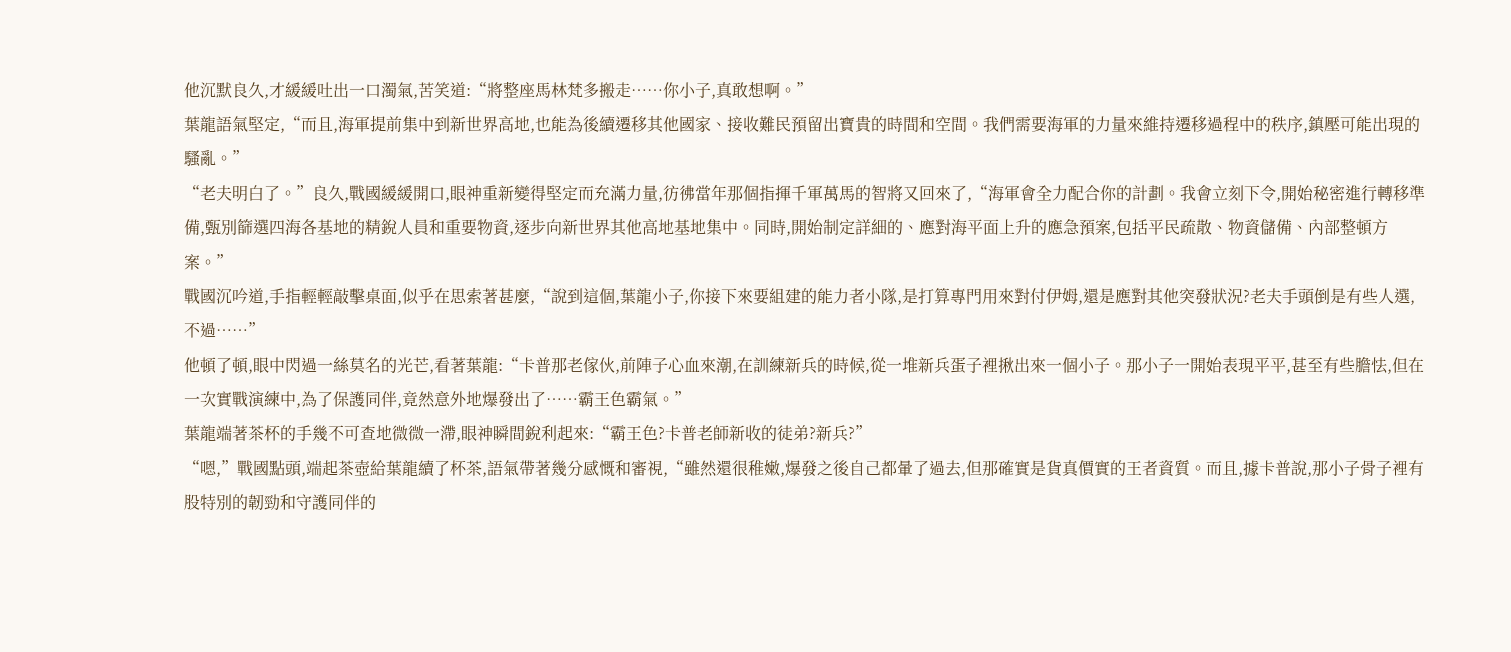他沉默良久,才緩緩吐出一口濁氣,苦笑道:“將整座馬林梵多搬走……你小子,真敢想啊。”
葉龍語氣堅定,“而且,海軍提前集中到新世界高地,也能為後續遷移其他國家、接收難民預留出寶貴的時間和空間。我們需要海軍的力量來維持遷移過程中的秩序,鎮壓可能出現的騷亂。”
“老夫明白了。”良久,戰國緩緩開口,眼神重新變得堅定而充滿力量,彷彿當年那個指揮千軍萬馬的智將又回來了,“海軍會全力配合你的計劃。我會立刻下令,開始秘密進行轉移準備,甄別篩選四海各基地的精銳人員和重要物資,逐步向新世界其他高地基地集中。同時,開始制定詳細的、應對海平面上升的應急預案,包括平民疏散、物資儲備、內部整頓方案。”
戰國沉吟道,手指輕輕敲擊桌面,似乎在思索著甚麼,“說到這個,葉龍小子,你接下來要組建的能力者小隊,是打算專門用來對付伊姆,還是應對其他突發狀況?老夫手頭倒是有些人選,不過……”
他頓了頓,眼中閃過一絲莫名的光芒,看著葉龍:“卡普那老傢伙,前陣子心血來潮,在訓練新兵的時候,從一堆新兵蛋子裡揪出來一個小子。那小子一開始表現平平,甚至有些膽怯,但在一次實戰演練中,為了保護同伴,竟然意外地爆發出了……霸王色霸氣。”
葉龍端著茶杯的手幾不可查地微微一滯,眼神瞬間銳利起來:“霸王色?卡普老師新收的徒弟?新兵?”
“嗯,”戰國點頭,端起茶壺給葉龍續了杯茶,語氣帶著幾分感慨和審視,“雖然還很稚嫩,爆發之後自己都暈了過去,但那確實是貨真價實的王者資質。而且,據卡普說,那小子骨子裡有股特別的韌勁和守護同伴的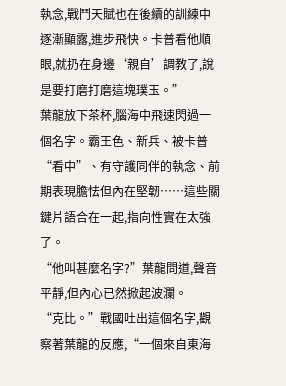執念,戰鬥天賦也在後續的訓練中逐漸顯露,進步飛快。卡普看他順眼,就扔在身邊‘親自’調教了,說是要打磨打磨這塊璞玉。”
葉龍放下茶杯,腦海中飛速閃過一個名字。霸王色、新兵、被卡普“看中”、有守護同伴的執念、前期表現膽怯但內在堅韌……這些關鍵片語合在一起,指向性實在太強了。
“他叫甚麼名字?”葉龍問道,聲音平靜,但內心已然掀起波瀾。
“克比。”戰國吐出這個名字,觀察著葉龍的反應,“一個來自東海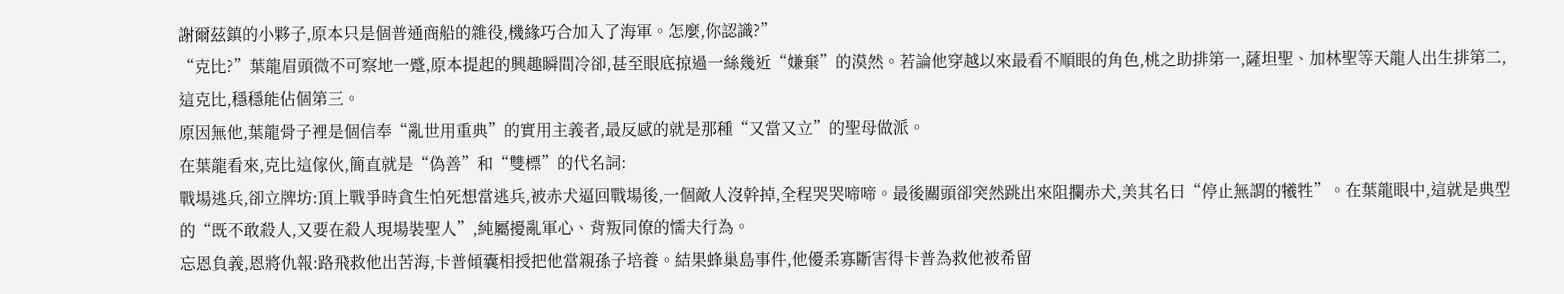謝爾茲鎮的小夥子,原本只是個普通商船的雜役,機緣巧合加入了海軍。怎麼,你認識?”
“克比?”葉龍眉頭微不可察地一蹙,原本提起的興趣瞬間冷卻,甚至眼底掠過一絲幾近“嫌棄”的漠然。若論他穿越以來最看不順眼的角色,桃之助排第一,薩坦聖、加林聖等天龍人出生排第二,這克比,穩穩能佔個第三。
原因無他,葉龍骨子裡是個信奉“亂世用重典”的實用主義者,最反感的就是那種“又當又立”的聖母做派。
在葉龍看來,克比這傢伙,簡直就是“偽善”和“雙標”的代名詞:
戰場逃兵,卻立牌坊:頂上戰爭時貪生怕死想當逃兵,被赤犬逼回戰場後,一個敵人沒幹掉,全程哭哭啼啼。最後關頭卻突然跳出來阻攔赤犬,美其名曰“停止無謂的犧牲”。在葉龍眼中,這就是典型的“既不敢殺人,又要在殺人現場裝聖人”,純屬擾亂軍心、背叛同僚的懦夫行為。
忘恩負義,恩將仇報:路飛救他出苦海,卡普傾囊相授把他當親孫子培養。結果蜂巢島事件,他優柔寡斷害得卡普為救他被希留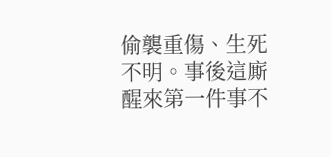偷襲重傷、生死不明。事後這廝醒來第一件事不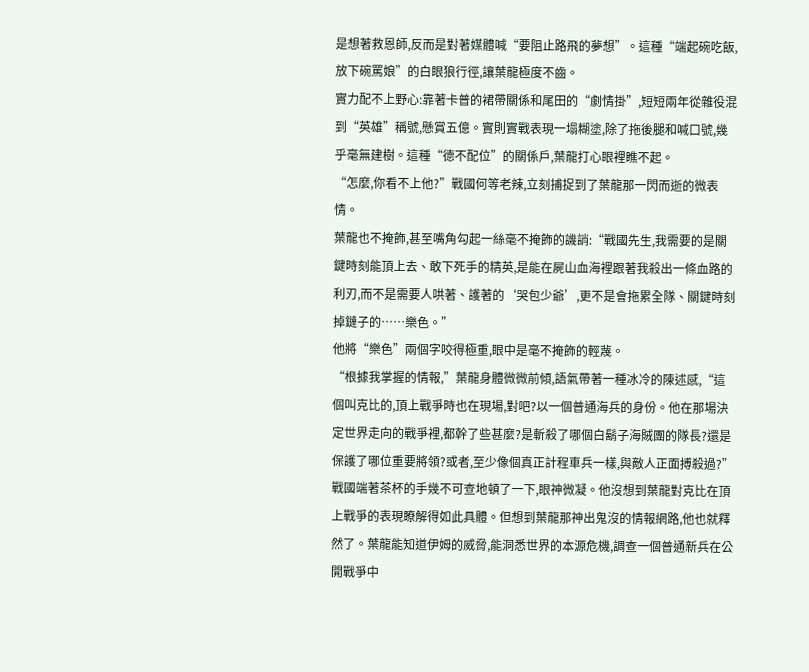是想著救恩師,反而是對著媒體喊“要阻止路飛的夢想”。這種“端起碗吃飯,放下碗罵娘”的白眼狼行徑,讓葉龍極度不齒。
實力配不上野心:靠著卡普的裙帶關係和尾田的“劇情掛”,短短兩年從雜役混到“英雄”稱號,懸賞五億。實則實戰表現一塌糊塗,除了拖後腿和喊口號,幾乎毫無建樹。這種“德不配位”的關係戶,葉龍打心眼裡瞧不起。
“怎麼,你看不上他?”戰國何等老辣,立刻捕捉到了葉龍那一閃而逝的微表情。
葉龍也不掩飾,甚至嘴角勾起一絲毫不掩飾的譏誚:“戰國先生,我需要的是關鍵時刻能頂上去、敢下死手的精英,是能在屍山血海裡跟著我殺出一條血路的利刃,而不是需要人哄著、護著的‘哭包少爺’,更不是會拖累全隊、關鍵時刻掉鏈子的……樂色。”
他將“樂色”兩個字咬得極重,眼中是毫不掩飾的輕蔑。
“根據我掌握的情報,”葉龍身體微微前傾,語氣帶著一種冰冷的陳述感,“這個叫克比的,頂上戰爭時也在現場,對吧?以一個普通海兵的身份。他在那場決定世界走向的戰爭裡,都幹了些甚麼?是斬殺了哪個白鬍子海賊團的隊長?還是保護了哪位重要將領?或者,至少像個真正計程車兵一樣,與敵人正面搏殺過?”
戰國端著茶杯的手幾不可查地頓了一下,眼神微凝。他沒想到葉龍對克比在頂上戰爭的表現瞭解得如此具體。但想到葉龍那神出鬼沒的情報網路,他也就釋然了。葉龍能知道伊姆的威脅,能洞悉世界的本源危機,調查一個普通新兵在公開戰爭中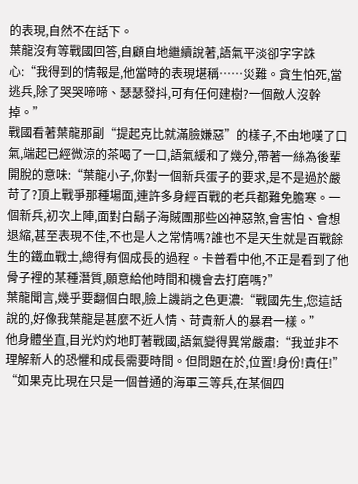的表現,自然不在話下。
葉龍沒有等戰國回答,自顧自地繼續說著,語氣平淡卻字字誅心:“我得到的情報是,他當時的表現堪稱……災難。貪生怕死,當逃兵,除了哭哭啼啼、瑟瑟發抖,可有任何建樹?一個敵人沒幹掉。”
戰國看著葉龍那副“提起克比就滿臉嫌惡”的樣子,不由地嘆了口氣,端起已經微涼的茶喝了一口,語氣緩和了幾分,帶著一絲為後輩開脫的意味:“葉龍小子,你對一個新兵蛋子的要求,是不是過於嚴苛了?頂上戰爭那種場面,連許多身經百戰的老兵都難免膽寒。一個新兵,初次上陣,面對白鬍子海賊團那些凶神惡煞,會害怕、會想退縮,甚至表現不佳,不也是人之常情嗎?誰也不是天生就是百戰餘生的鐵血戰士,總得有個成長的過程。卡普看中他,不正是看到了他骨子裡的某種潛質,願意給他時間和機會去打磨嗎?”
葉龍聞言,幾乎要翻個白眼,臉上譏誚之色更濃:“戰國先生,您這話說的,好像我葉龍是甚麼不近人情、苛責新人的暴君一樣。”
他身體坐直,目光灼灼地盯著戰國,語氣變得異常嚴肅:“我並非不理解新人的恐懼和成長需要時間。但問題在於,位置!身份!責任!”
“如果克比現在只是一個普通的海軍三等兵,在某個四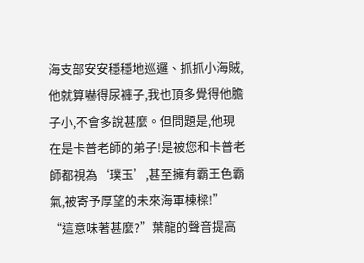海支部安安穩穩地巡邏、抓抓小海賊,他就算嚇得尿褲子,我也頂多覺得他膽子小,不會多說甚麼。但問題是,他現在是卡普老師的弟子!是被您和卡普老師都視為‘璞玉’,甚至擁有霸王色霸氣,被寄予厚望的未來海軍棟樑!”
“這意味著甚麼?”葉龍的聲音提高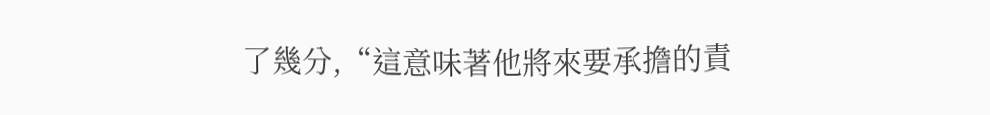了幾分,“這意味著他將來要承擔的責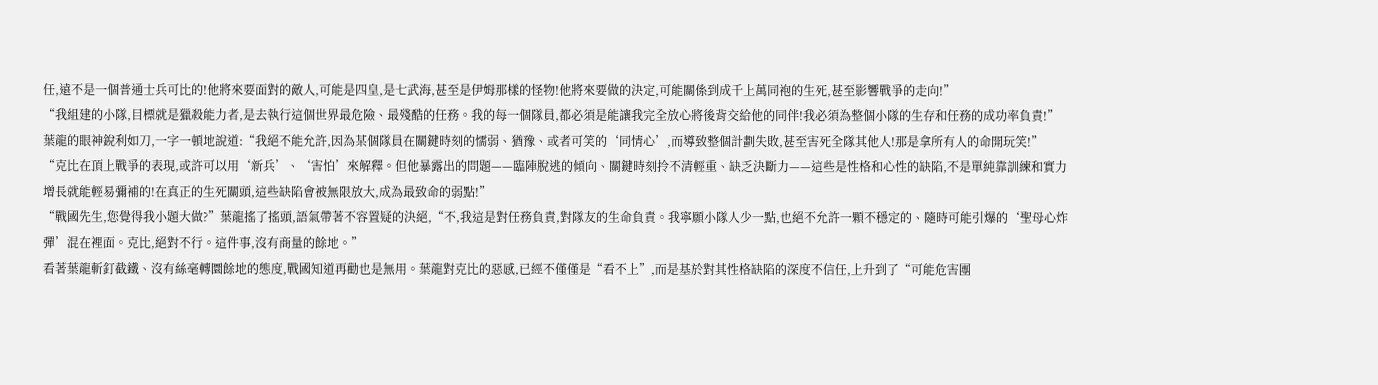任,遠不是一個普通士兵可比的!他將來要面對的敵人,可能是四皇,是七武海,甚至是伊姆那樣的怪物!他將來要做的決定,可能關係到成千上萬同袍的生死,甚至影響戰爭的走向!”
“我組建的小隊,目標就是獵殺能力者,是去執行這個世界最危險、最殘酷的任務。我的每一個隊員,都必須是能讓我完全放心將後背交給他的同伴!我必須為整個小隊的生存和任務的成功率負責!”
葉龍的眼神銳利如刀,一字一頓地說道:“我絕不能允許,因為某個隊員在關鍵時刻的懦弱、猶豫、或者可笑的‘同情心’,而導致整個計劃失敗,甚至害死全隊其他人!那是拿所有人的命開玩笑!”
“克比在頂上戰爭的表現,或許可以用‘新兵’、‘害怕’來解釋。但他暴露出的問題——臨陣脫逃的傾向、關鍵時刻拎不清輕重、缺乏決斷力——這些是性格和心性的缺陷,不是單純靠訓練和實力增長就能輕易彌補的!在真正的生死關頭,這些缺陷會被無限放大,成為最致命的弱點!”
“戰國先生,您覺得我小題大做?”葉龍搖了搖頭,語氣帶著不容置疑的決絕,“不,我這是對任務負責,對隊友的生命負責。我寧願小隊人少一點,也絕不允許一顆不穩定的、隨時可能引爆的‘聖母心炸彈’混在裡面。克比,絕對不行。這件事,沒有商量的餘地。”
看著葉龍斬釘截鐵、沒有絲毫轉圜餘地的態度,戰國知道再勸也是無用。葉龍對克比的惡感,已經不僅僅是“看不上”,而是基於對其性格缺陷的深度不信任,上升到了“可能危害團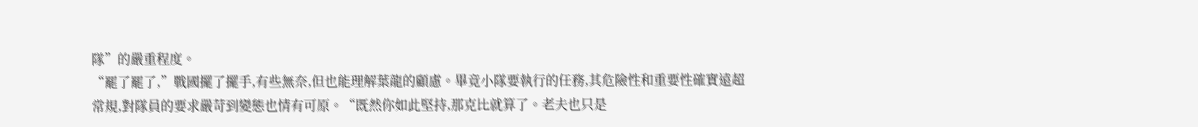隊”的嚴重程度。
“罷了罷了,”戰國擺了擺手,有些無奈,但也能理解葉龍的顧慮。畢竟小隊要執行的任務,其危險性和重要性確實遠超常規,對隊員的要求嚴苛到變態也情有可原。“既然你如此堅持,那克比就算了。老夫也只是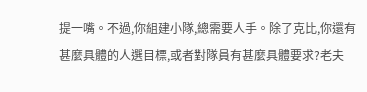提一嘴。不過,你組建小隊,總需要人手。除了克比,你還有甚麼具體的人選目標,或者對隊員有甚麼具體要求?老夫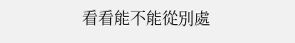看看能不能從別處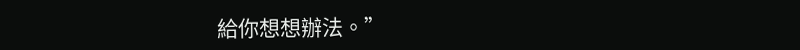給你想想辦法。”